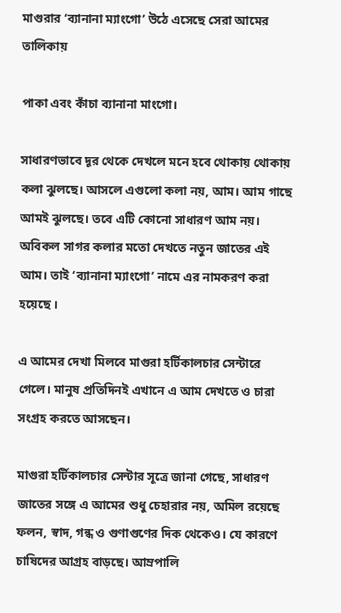মাগুরার ‘ব্যানানা ম্যাংগো’ উঠে এসেছে সেরা আমের তালিকায়

পাকা এবং কাঁচা ব্যানানা মাংগো।

সাধারণভাবে দূর থেকে দেখলে মনে হবে থোকায় থোকায় কলা ঝুলছে। আসলে এগুলো কলা নয়, আম। আম গাছে আমই ঝুলছে। তবে এটি কোনো সাধারণ আম নয়। অবিকল সাগর কলার মতো দেখতে নতুন জাতের এই আম। তাই ‘ব্যানানা ম্যাংগো’ নামে এর নামকরণ করা হয়েছে ।

এ আমের দেখা মিলবে মাগুরা হর্টিকালচার সেন্টারে গেলে। মানুষ প্রতিদিনই এখানে এ আম দেখতে ও চারা সংগ্রহ করতে আসছেন।

মাগুরা হর্টিকালচার সেন্টার সূত্রে জানা গেছে, সাধারণ জাতের সঙ্গে এ আমের শুধু চেহারার নয়, অমিল রয়েছে ফলন, স্বাদ, গন্ধ ও গুণাগুণের দিক থেকেও। যে কারণে চাষিদের আগ্রহ বাড়ছে। আম্রপালি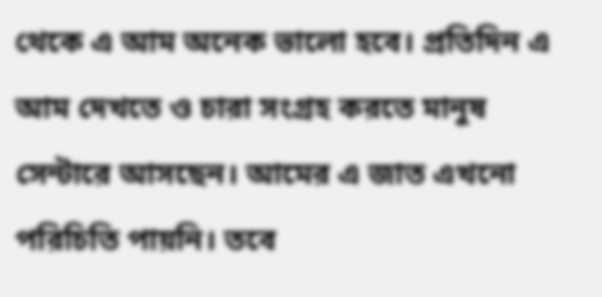থেকে এ আম অনেক ভালো হবে। প্রতিদিন এ আম দেখতে ও চারা সংগ্রহ করতে মানুষ সেন্টারে আসছেন। আমের এ জাত এখনো পরিচিতি পায়নি। তবে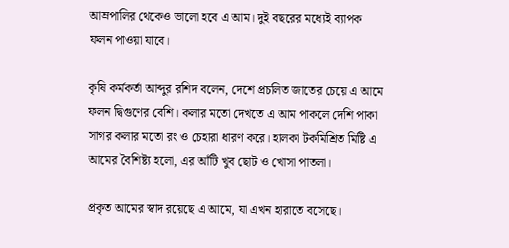আম্রপালির থেকেও ভালো হবে এ আম। দুই বছরের মধ্যেই ব্যাপক ফলন পাওয়া যাবে।

কৃষি কর্মকর্তা আব্দুর রশিদ বলেন, দেশে প্রচলিত জাতের চেয়ে এ আমে ফলন দ্বিগুণের বেশি। কলার মতো দেখতে এ আম পাকলে দেশি পাকা সাগর কলার মতো রং ও চেহারা ধারণ করে। হালকা টকমিশ্রিত মিষ্টি এ আমের বৈশিষ্ট্য হলো, এর আঁটি খুব ছোট ও খোসা পাতলা।

প্রকৃত আমের স্বাদ রয়েছে এ আমে, যা এখন হারাতে বসেছে।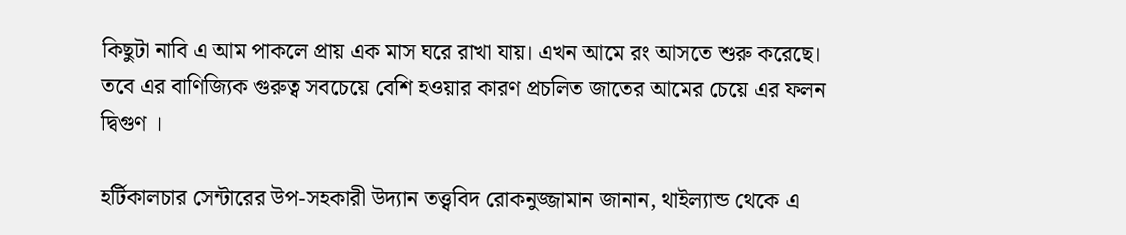কিছুটা নাবি এ আম পাকলে প্রায় এক মাস ঘরে রাখা যায়। এখন আমে রং আসতে শুরু করেছে। তবে এর বাণিজ্যিক গুরুত্ব সবচেয়ে বেশি হওয়ার কারণ প্রচলিত জাতের আমের চেয়ে এর ফলন দ্বিগুণ ।

হর্টিকালচার সেন্টারের উপ-সহকারী উদ্যান তত্ত্ববিদ রোকনুজ্জামান জানান, থাইল্যান্ড থেকে এ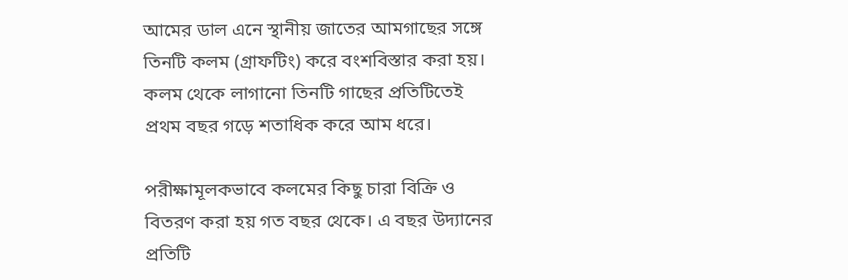আমের ডাল এনে স্থানীয় জাতের আমগাছের সঙ্গে তিনটি কলম (গ্রাফটিং) করে বংশবিস্তার করা হয়। কলম থেকে লাগানো তিনটি গাছের প্রতিটিতেই প্রথম বছর গড়ে শতাধিক করে আম ধরে।

পরীক্ষামূলকভাবে কলমের কিছু চারা বিক্রি ও বিতরণ করা হয় গত বছর থেকে। এ বছর উদ্যানের প্রতিটি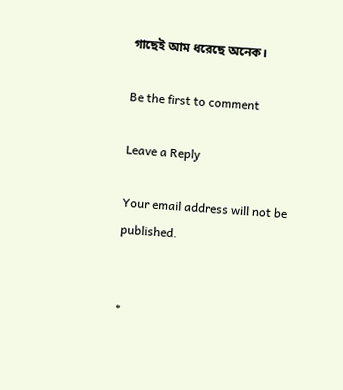গাছেই আম ধরেছে অনেক।

Be the first to comment

Leave a Reply

Your email address will not be published.


*